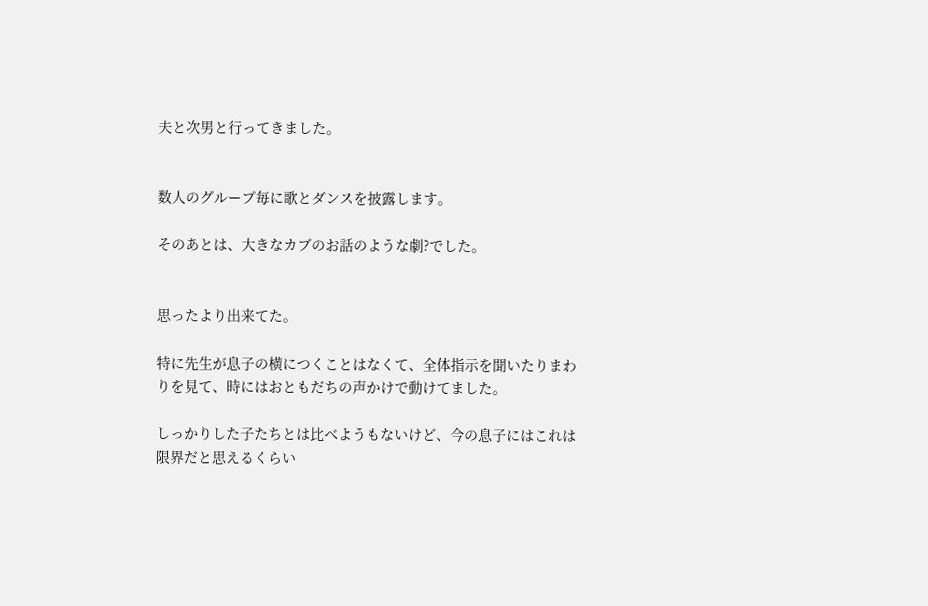夫と次男と行ってきました。


数人のグループ毎に歌とダンスを披露します。

そのあとは、大きなカブのお話のような劇?でした。


思ったより出来てた。

特に先生が息子の横につくことはなくて、全体指示を聞いたりまわりを見て、時にはおともだちの声かけで動けてました。

しっかりした子たちとは比べようもないけど、今の息子にはこれは限界だと思えるくらい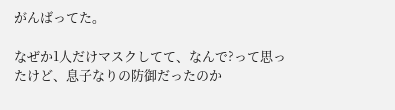がんばってた。

なぜか1人だけマスクしてて、なんで?って思ったけど、息子なりの防御だったのか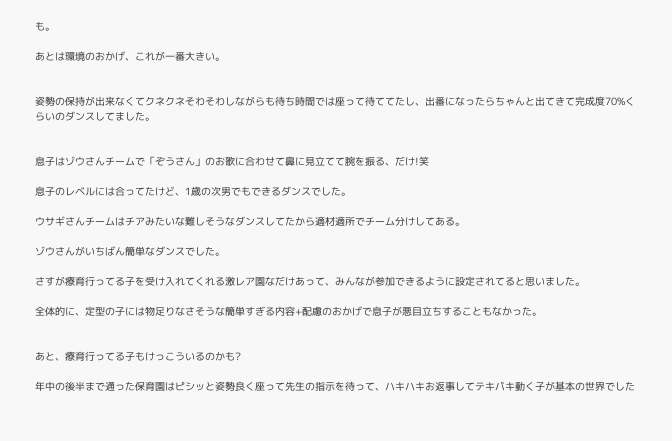も。

あとは環境のおかげ、これが一番大きい。


姿勢の保持が出来なくてクネクネそわそわしながらも待ち時間では座って待ててたし、出番になったらちゃんと出てきて完成度70%くらいのダンスしてました。


息子はゾウさんチームで「ぞうさん」のお歌に合わせて鼻に見立てて腕を振る、だけ!笑

息子のレベルには合ってたけど、1歳の次男でもできるダンスでした。

ウサギさんチームはチアみたいな難しそうなダンスしてたから適材適所でチーム分けしてある。

ゾウさんがいちばん簡単なダンスでした。

さすが療育行ってる子を受け入れてくれる激レア園なだけあって、みんなが参加できるように設定されてると思いました。

全体的に、定型の子には物足りなさそうな簡単すぎる内容+配慮のおかげで息子が悪目立ちすることもなかった。


あと、療育行ってる子もけっこういるのかも?

年中の後半まで通った保育園はピシッと姿勢良く座って先生の指示を待って、ハキハキお返事してテキパキ動く子が基本の世界でした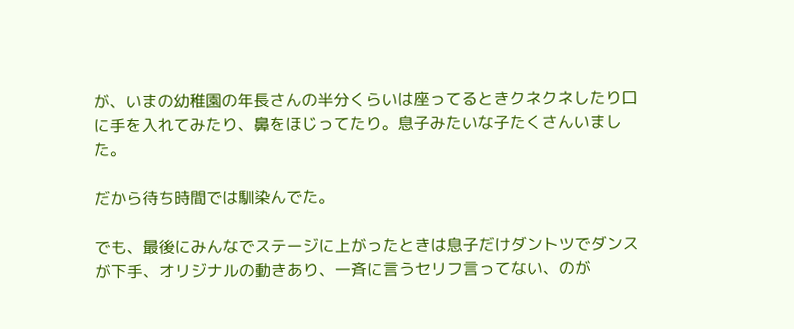が、いまの幼稚園の年長さんの半分くらいは座ってるときクネクネしたり口に手を入れてみたり、鼻をほじってたり。息子みたいな子たくさんいました。

だから待ち時間では馴染んでた。

でも、最後にみんなでステージに上がったときは息子だけダントツでダンスが下手、オリジナルの動きあり、一斉に言うセリフ言ってない、のが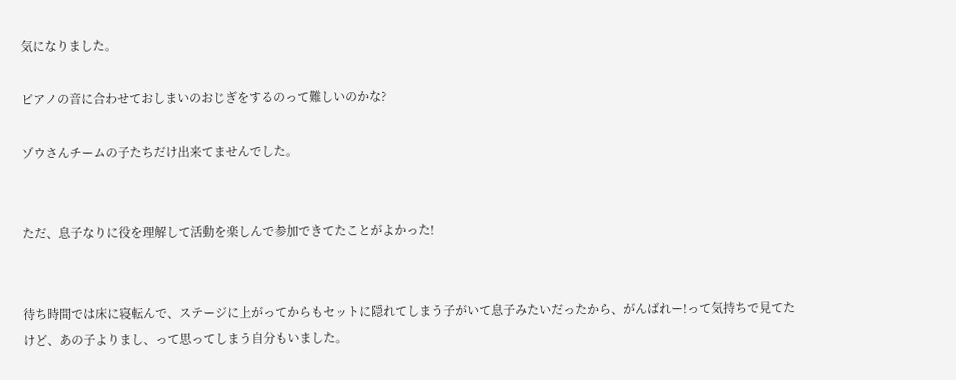気になりました。

ピアノの音に合わせておしまいのおじぎをするのって難しいのかな?

ゾウさんチームの子たちだけ出来てませんでした。


ただ、息子なりに役を理解して活動を楽しんで参加できてたことがよかった!


待ち時間では床に寝転んで、ステージに上がってからもセットに隠れてしまう子がいて息子みたいだったから、がんばれー!って気持ちで見てたけど、あの子よりまし、って思ってしまう自分もいました。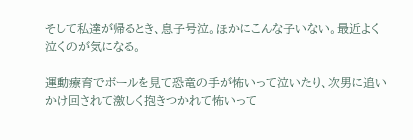そして私達が帰るとき、息子号泣。ほかにこんな子いない。最近よく泣くのが気になる。

運動療育でボールを見て恐竜の手が怖いって泣いたり、次男に追いかけ回されて激しく抱きつかれて怖いって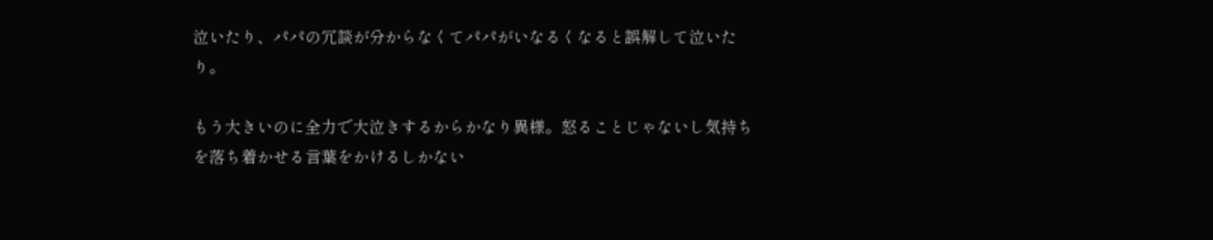泣いたり、パパの冗談が分からなくてパパがいなるくなると誤解して泣いたり。

もう大きいのに全力で大泣きするからかなり異様。怒ることじゃないし気持ちを落ち着かせる言葉をかけるしかない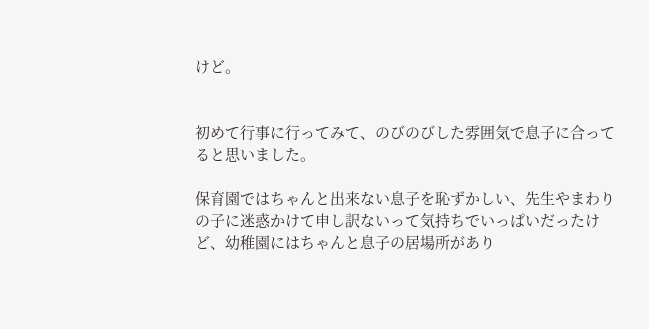けど。


初めて行事に行ってみて、のびのびした雰囲気で息子に合ってると思いました。

保育園ではちゃんと出来ない息子を恥ずかしい、先生やまわりの子に迷惑かけて申し訳ないって気持ちでいっぱいだったけど、幼稚園にはちゃんと息子の居場所があり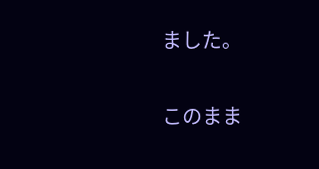ました。

このまま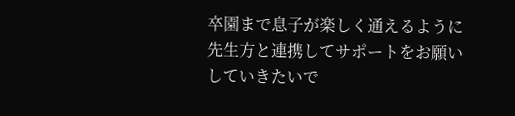卒園まで息子が楽しく通えるように先生方と連携してサポートをお願いしていきたいで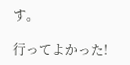す。

行ってよかった!